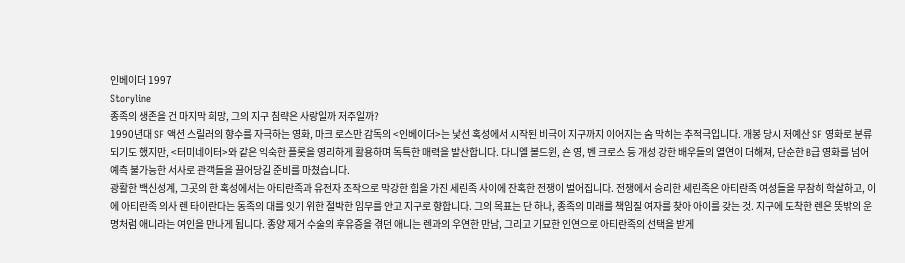인베이더 1997
Storyline
종족의 생존을 건 마지막 희망, 그의 지구 침략은 사랑일까 저주일까?
1990년대 SF 액션 스릴러의 향수를 자극하는 영화, 마크 로스만 감독의 <인베이더>는 낯선 혹성에서 시작된 비극이 지구까지 이어지는 숨 막히는 추적극입니다. 개봉 당시 저예산 SF 영화로 분류되기도 했지만, <터미네이터>와 같은 익숙한 플롯을 영리하게 활용하며 독특한 매력을 발산합니다. 다니엘 볼드윈, 숀 영, 벤 크로스 등 개성 강한 배우들의 열연이 더해져, 단순한 B급 영화를 넘어 예측 불가능한 서사로 관객들을 끌어당길 준비를 마쳤습니다.
광활한 백신성계, 그곳의 한 혹성에서는 아티란족과 유전자 조작으로 막강한 힘을 가진 세린족 사이에 잔혹한 전쟁이 벌어집니다. 전쟁에서 승리한 세린족은 아티란족 여성들을 무참히 학살하고, 이에 아티란족 의사 렌 타이란다는 동족의 대를 잇기 위한 절박한 임무를 안고 지구로 향합니다. 그의 목표는 단 하나, 종족의 미래를 책임질 여자를 찾아 아이를 갖는 것. 지구에 도착한 렌은 뜻밖의 운명처럼 애니라는 여인을 만나게 됩니다. 종양 제거 수술의 후유증을 겪던 애니는 렌과의 우연한 만남, 그리고 기묘한 인연으로 아티란족의 선택을 받게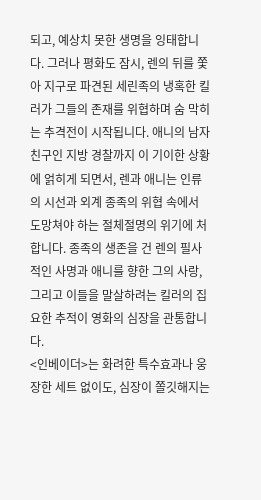되고, 예상치 못한 생명을 잉태합니다. 그러나 평화도 잠시, 렌의 뒤를 쫓아 지구로 파견된 세린족의 냉혹한 킬러가 그들의 존재를 위협하며 숨 막히는 추격전이 시작됩니다. 애니의 남자친구인 지방 경찰까지 이 기이한 상황에 얽히게 되면서, 렌과 애니는 인류의 시선과 외계 종족의 위협 속에서 도망쳐야 하는 절체절명의 위기에 처합니다. 종족의 생존을 건 렌의 필사적인 사명과 애니를 향한 그의 사랑, 그리고 이들을 말살하려는 킬러의 집요한 추적이 영화의 심장을 관통합니다.
<인베이더>는 화려한 특수효과나 웅장한 세트 없이도, 심장이 쫄깃해지는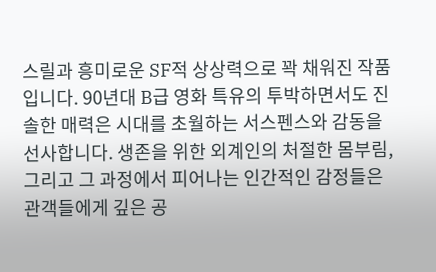스릴과 흥미로운 SF적 상상력으로 꽉 채워진 작품입니다. 90년대 B급 영화 특유의 투박하면서도 진솔한 매력은 시대를 초월하는 서스펜스와 감동을 선사합니다. 생존을 위한 외계인의 처절한 몸부림, 그리고 그 과정에서 피어나는 인간적인 감정들은 관객들에게 깊은 공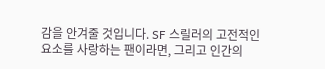감을 안겨줄 것입니다. SF 스릴러의 고전적인 요소를 사랑하는 팬이라면, 그리고 인간의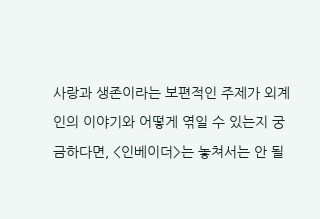사랑과 생존이라는 보편적인 주제가 외계인의 이야기와 어떻게 엮일 수 있는지 궁금하다면, <인베이더>는 놓쳐서는 안 될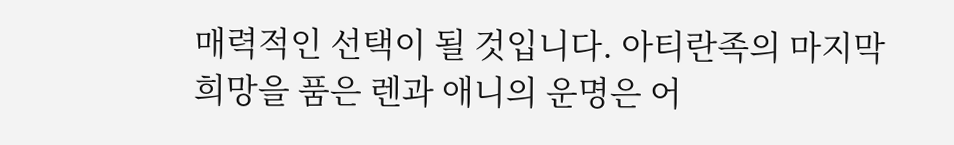매력적인 선택이 될 것입니다. 아티란족의 마지막 희망을 품은 렌과 애니의 운명은 어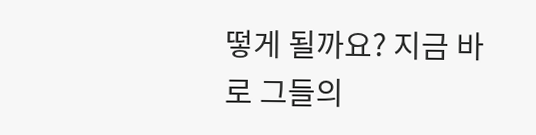떻게 될까요? 지금 바로 그들의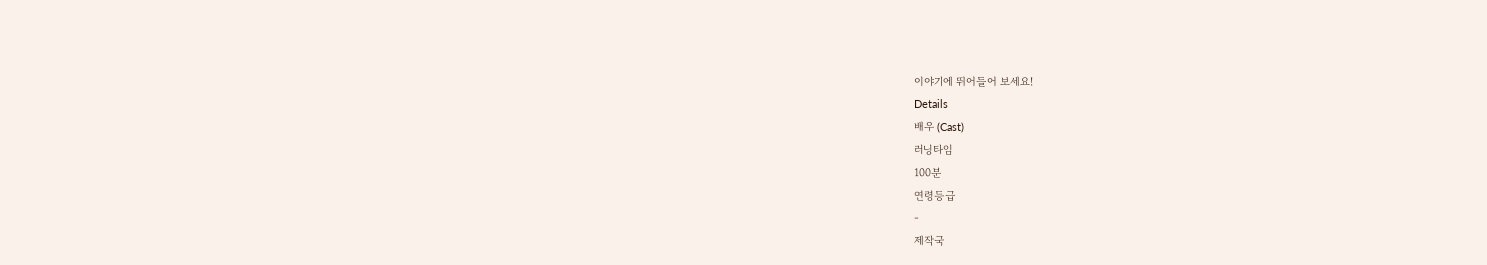이야기에 뛰어들어 보세요!
Details
배우 (Cast)
러닝타임
100분
연령등급
-
제작국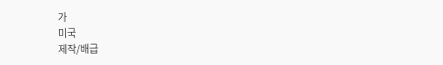가
미국
제작/배급